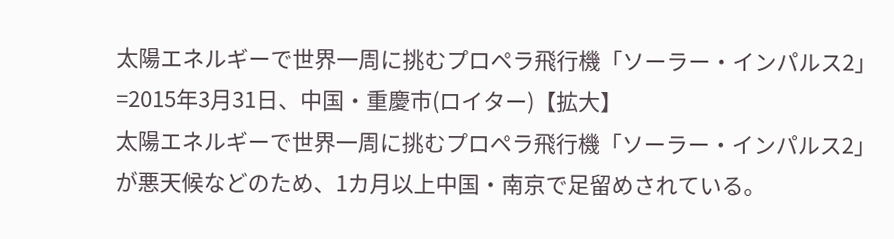太陽エネルギーで世界一周に挑むプロペラ飛行機「ソーラー・インパルス2」=2015年3月31日、中国・重慶市(ロイター)【拡大】
太陽エネルギーで世界一周に挑むプロペラ飛行機「ソーラー・インパルス2」が悪天候などのため、1カ月以上中国・南京で足留めされている。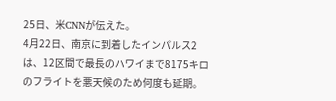25日、米CNNが伝えた。
4月22日、南京に到着したインパルス2は、12区間で最長のハワイまで8175キロのフライトを悪天候のため何度も延期。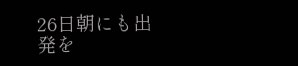26日朝にも出発を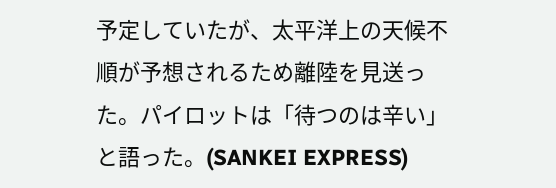予定していたが、太平洋上の天候不順が予想されるため離陸を見送った。パイロットは「待つのは辛い」と語った。(SANKEI EXPRESS)